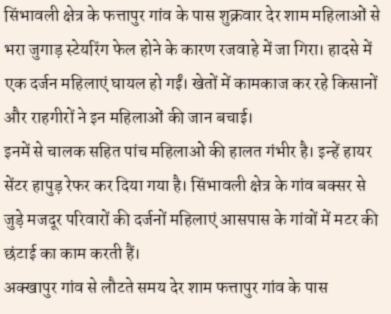सिंभावली क्षेत्र के फत्तापुर गांव के पास शुक्रवार देर शाम महिलाओं से भरा जुगाड़ स्टेयरिंग फेल होने के कारण रजवाहे में जा गिरा। हादसे में एक दर्जन महिलाएं घायल हो गईं। खेतों में कामकाज कर रहे किसानों और राहगीरों ने इन महिलाओं की जान बचाई।
इनमें से चालक सहित पांच महिलाओं की हालत गंभीर है। इन्हें हायर सेंटर हापुड़ रेफर कर दिया गया है। सिंभावली क्षेत्र के गांव बक्सर से जुड़े मजदूर परिवारों की दर्जनों महिलाएं आसपास के गांवों में मटर की छंटाई का काम करती हैं।
अक्खापुर गांव से लौटते समय देर शाम फत्तापुर गांव के पास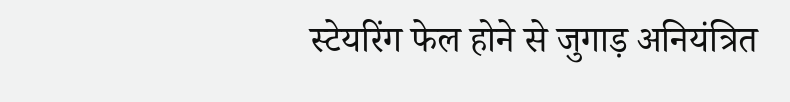स्टेयरिंग फेल होने से जुगाड़ अनियंत्रित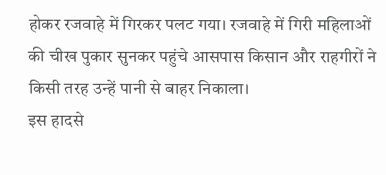होकर रजवाहे में गिरकर पलट गया। रजवाहे में गिरी महिलाओं की चीख पुकार सुनकर पहुंचे आसपास किसान और राहगीरों ने किसी तरह उन्हें पानी से बाहर निकाला।
इस हादसे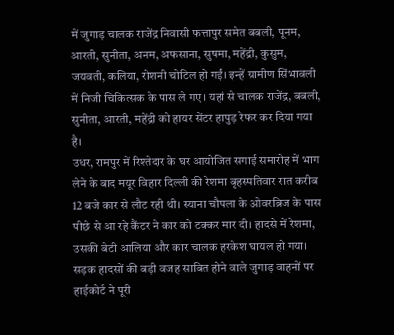में जुगाड़ चालक राजेंद्र निवासी फत्तापुर समेत बबली, पूनम, आरती, सुनीता, अनम, अफसाना, सुषमा, महेंद्री, कुसुम, जयवती, कलिया, रोशनी चोटिल हो गईं। इन्हें ग्रामीण सिंभावली में निजी चिकित्सक के पास ले गए। यहां से चालक राजेंद्र, बबली, सुनीता, आरती, महेंद्री को हायर सेंटर हापुड़ रेफर कर दिया गया है।
उधर, रामपुर में रिश्तेदार के घर आयोजित सगाई समारोह में भाग लेने के बाद मयूर विहार दिल्ली की रेशमा बृहस्पतिवार रात करीब 12 बजे कार से लौट रही थी। स्याना चौपला के ओवरब्रिज के पास पीछे से आ रहे कैंटर ने कार को टक्कर मार दी। हादसे में रेशमा, उसकी बेटी आलिया और कार चालक हरकेश घायल हो गया।
सड़क हादसों की बड़ी वजह साबित होने वाले जुगाड़ वाहनों पर हाईकोर्ट ने पूरी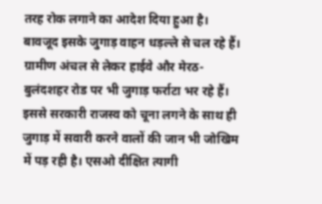तरह रोक लगाने का आदेश दिया हुआ है। बावजूद इसके जुगाड़ वाहन धड़ल्ले से चल रहे हैं। ग्रामीण अंचल से लेकर हाईवे और मेरठ-बुलंदशहर रोड पर भी जुगाड़ फर्राटा भर रहे हैं।
इससे सरकारी राजस्व को चूना लगने के साथ ही जुगाड़ में सवारी करने वालों की जान भी जोखिम में पड़ रही है। एसओ दीक्षित त्यागी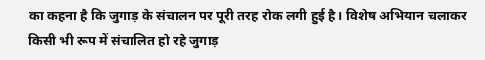का कहना है कि जुगाड़ के संचालन पर पूरी तरह रोक लगी हुई है। विशेष अभियान चलाकर किसी भी रूप में संचालित हो रहे जुगाड़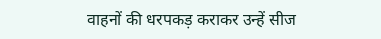वाहनों की धरपकड़ कराकर उन्हें सीज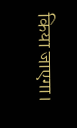किया जाएगा।